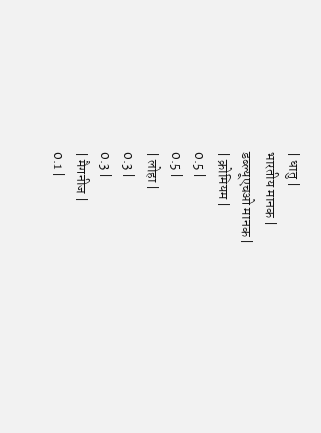| धातु |
भारतीय मानक |
डब्ल्यूएचओ मानक |
| क्रोमियम |
0.5 |
0.5 |
| लोहा |
0.3 |
0.3 |
| मैगनीज |
0.1 |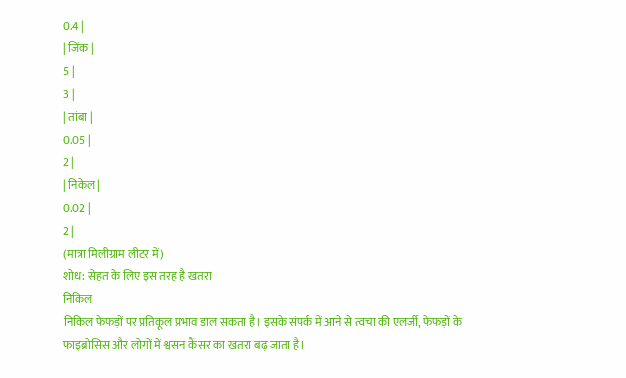0.4 |
| जिंक |
5 |
3 |
| तांबा |
0.05 |
2 |
| निकेल |
0.02 |
2 |
(मात्रा मिलीग्राम लीटर में)
शोध: सेहत के लिए इस तरह है खतरा
निकिल
निकिल फेफड़ों पर प्रतिकूल प्रभाव डाल सकता है। इसके संपर्क में आने से त्वचा की एलर्जी, फेफड़ों के फाइब्रोसिस और लोगों में श्वसन कैंसर का खतरा बढ़ जाता है।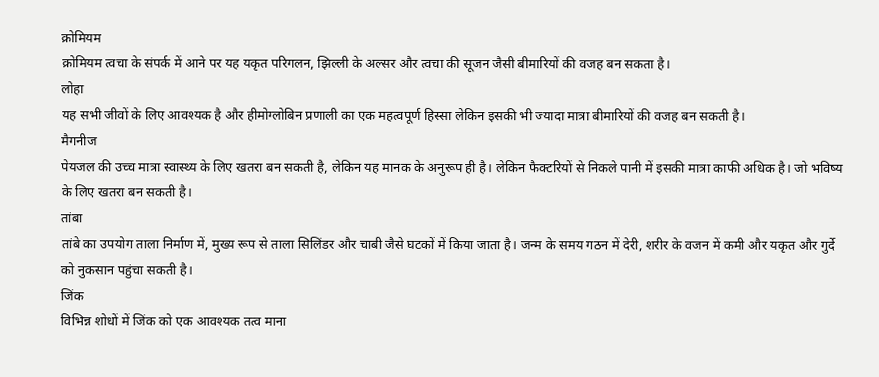क्रोमियम
क्रोमियम त्वचा के संपर्क में आने पर यह यकृत परिगलन, झिल्ली के अल्सर और त्वचा की सूजन जैसी बीमारियों की वजह बन सकता है।
लोहा
यह सभी जीवों के लिए आवश्यक है और हीमोग्लोबिन प्रणाली का एक महत्वपूर्ण हिस्सा लेकिन इसकी भी ज्यादा मात्रा बीमारियों की वजह बन सकती है।
मैगनीज
पेयजल की उच्च मात्रा स्वास्थ्य के लिए खतरा बन सकती है, लेकिन यह मानक के अनुरूप ही है। लेकिन फैक्टरियों से निकले पानी में इसकी मात्रा काफी अधिक है। जो भविष्य के लिए खतरा बन सकती है।
तांबा
तांबे का उपयोग ताला निर्माण में, मुख्य रूप से ताला सिलिंडर और चाबी जैसे घटकों में किया जाता है। जन्म के समय गठन में देरी, शरीर के वजन में कमी और यकृत और गुर्दे को नुकसान पहुंचा सकती है।
जिंक
विभिन्न शोधों में जिंक को एक आवश्यक तत्व माना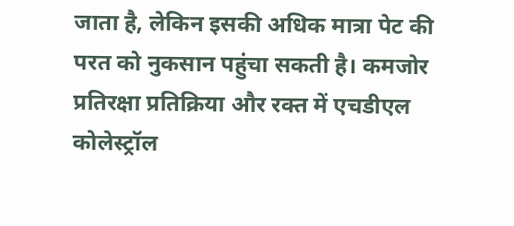जाता है, लेकिन इसकी अधिक मात्रा पेट की परत को नुकसान पहुंचा सकती है। कमजोर प्रतिरक्षा प्रतिक्रिया और रक्त में एचडीएल कोलेस्ट्रॉल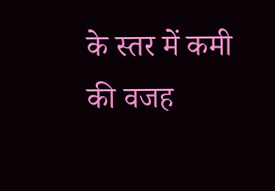के स्तर में कमी की वजह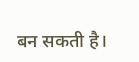बन सकती है।